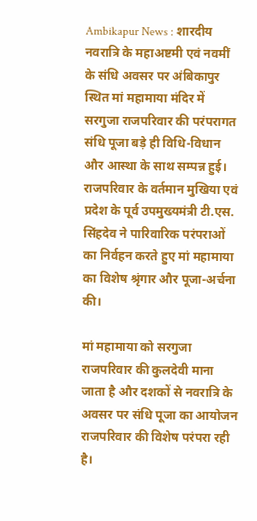Ambikapur News : शारदीय नवरात्रि के महाअष्टमी एवं नवमीं के संधि अवसर पर अंबिकापुर स्थित मां महामाया मंदिर में सरगुजा राजपरिवार की परंपरागत संधि पूजा बड़े ही विधि-विधान और आस्था के साथ सम्पन्न हुई। राजपरिवार के वर्तमान मुखिया एवं प्रदेश के पूर्व उपमुख्यमंत्री टी.एस. सिंहदेव ने पारिवारिक परंपराओं का निर्वहन करते हुए मां महामाया का विशेष श्रृंगार और पूजा-अर्चना की।

मां महामाया को सरगुजा राजपरिवार की कुलदेवी माना जाता है और दशकों से नवरात्रि के अवसर पर संधि पूजा का आयोजन राजपरिवार की विशेष परंपरा रही है।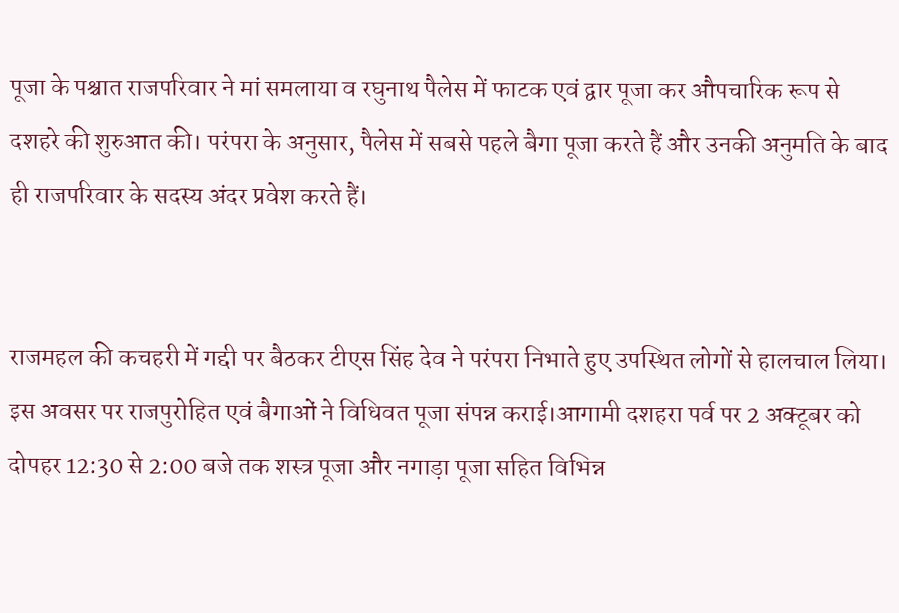पूजा के पश्चात राजपरिवार ने मां समलाया व रघुनाथ पैलेस में फाटक एवं द्वार पूजा कर औपचारिक रूप से दशहरे की शुरुआत की। परंपरा के अनुसार, पैलेस में सबसे पहले बैगा पूजा करते हैं और उनकी अनुमति के बाद ही राजपरिवार के सदस्य अंदर प्रवेश करते हैं।


राजमहल की कचहरी में गद्दी पर बैठकर टीएस सिंह देव ने परंपरा निभाते हुए उपस्थित लोगों से हालचाल लिया। इस अवसर पर राजपुरोहित एवं बैगाओं ने विधिवत पूजा संपन्न कराई।आगामी दशहरा पर्व पर 2 अक्टूबर को दोपहर 12:30 से 2:00 बजे तक शस्त्र पूजा और नगाड़ा पूजा सहित विभिन्न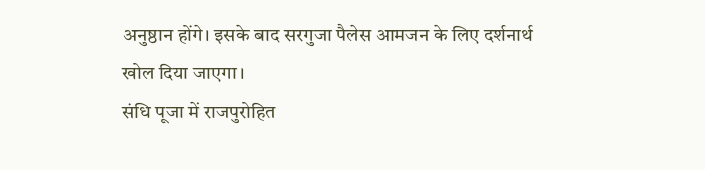अनुष्ठान होंगे। इसके बाद सरगुजा पैलेस आमजन के लिए दर्शनार्थ खोल दिया जाएगा।
संधि पूजा में राजपुरोहित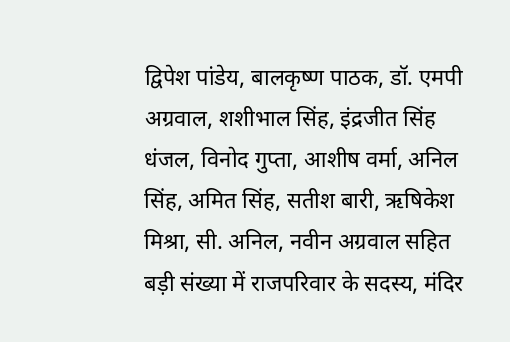द्विपेश पांडेय, बालकृष्ण पाठक, डॉ. एमपी अग्रवाल, शशीभाल सिंह, इंद्रजीत सिंह धंजल, विनोद गुप्ता, आशीष वर्मा, अनिल सिंह, अमित सिंह, सतीश बारी, ऋषिकेश मिश्रा, सी. अनिल, नवीन अग्रवाल सहित बड़ी संख्या में राजपरिवार के सदस्य, मंदिर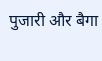पुजारी और बैगा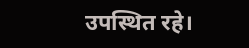उपस्थित रहे।